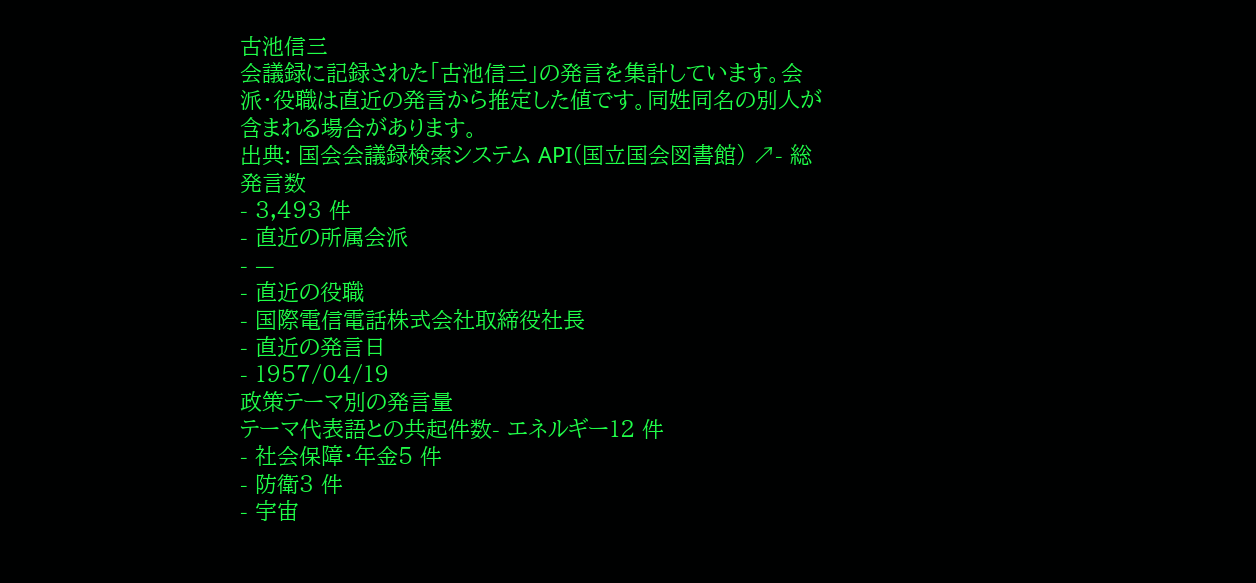古池信三
会議録に記録された「古池信三」の発言を集計しています。会派・役職は直近の発言から推定した値です。同姓同名の別人が含まれる場合があります。
出典: 国会会議録検索システム API(国立国会図書館) ↗- 総発言数
- 3,493 件
- 直近の所属会派
- —
- 直近の役職
- 国際電信電話株式会社取締役社長
- 直近の発言日
- 1957/04/19
政策テーマ別の発言量
テーマ代表語との共起件数- エネルギー12 件
- 社会保障・年金5 件
- 防衛3 件
- 宇宙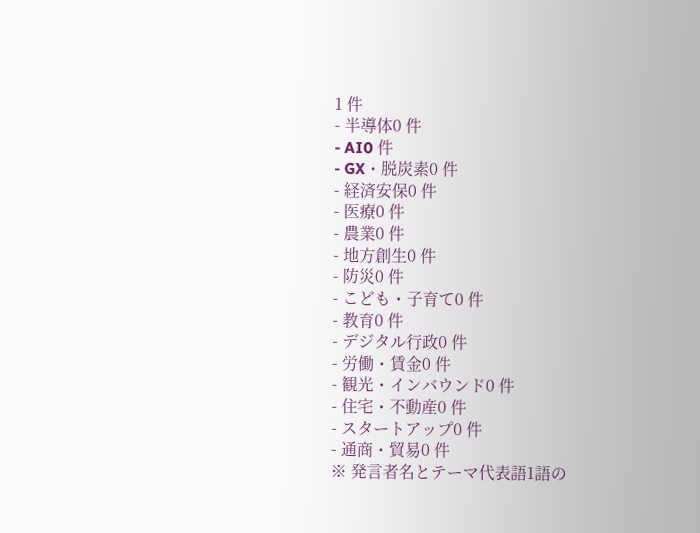1 件
- 半導体0 件
- AI0 件
- GX・脱炭素0 件
- 経済安保0 件
- 医療0 件
- 農業0 件
- 地方創生0 件
- 防災0 件
- こども・子育て0 件
- 教育0 件
- デジタル行政0 件
- 労働・賃金0 件
- 観光・インバウンド0 件
- 住宅・不動産0 件
- スタートアップ0 件
- 通商・貿易0 件
※ 発言者名とテーマ代表語1語の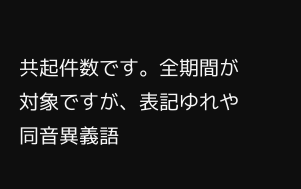共起件数です。全期間が対象ですが、表記ゆれや 同音異義語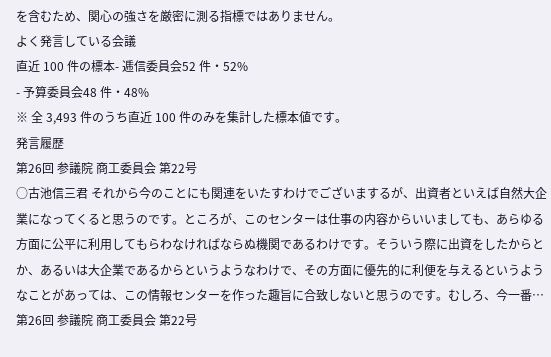を含むため、関心の強さを厳密に測る指標ではありません。
よく発言している会議
直近 100 件の標本- 逓信委員会52 件・52%
- 予算委員会48 件・48%
※ 全 3,493 件のうち直近 100 件のみを集計した標本値です。
発言履歴
第26回 参議院 商工委員会 第22号
○古池信三君 それから今のことにも関連をいたすわけでございまするが、出資者といえば自然大企業になってくると思うのです。ところが、このセンターは仕事の内容からいいましても、あらゆる方面に公平に利用してもらわなければならぬ機関であるわけです。そういう際に出資をしたからとか、あるいは大企業であるからというようなわけで、その方面に優先的に利便を与えるというようなことがあっては、この情報センターを作った趣旨に合致しないと思うのです。むしろ、今一番…
第26回 参議院 商工委員会 第22号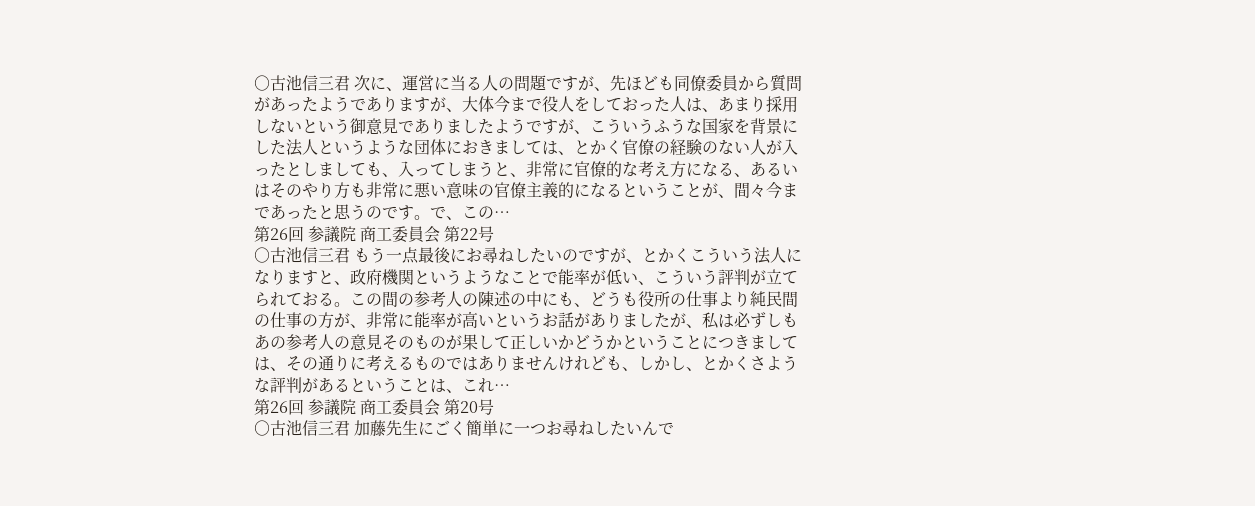○古池信三君 次に、運営に当る人の問題ですが、先ほども同僚委員から質問があったようでありますが、大体今まで役人をしておった人は、あまり採用しないという御意見でありましたようですが、こういうふうな国家を背景にした法人というような団体におきましては、とかく官僚の経験のない人が入ったとしましても、入ってしまうと、非常に官僚的な考え方になる、あるいはそのやり方も非常に悪い意味の官僚主義的になるということが、間々今まであったと思うのです。で、この…
第26回 参議院 商工委員会 第22号
○古池信三君 もう一点最後にお尋ねしたいのですが、とかくこういう法人になりますと、政府機関というようなことで能率が低い、こういう評判が立てられておる。この間の参考人の陳述の中にも、どうも役所の仕事より純民間の仕事の方が、非常に能率が高いというお話がありましたが、私は必ずしもあの参考人の意見そのものが果して正しいかどうかということにつきましては、その通りに考えるものではありませんけれども、しかし、とかくさような評判があるということは、これ…
第26回 参議院 商工委員会 第20号
○古池信三君 加藤先生にごく簡単に一つお尋ねしたいんで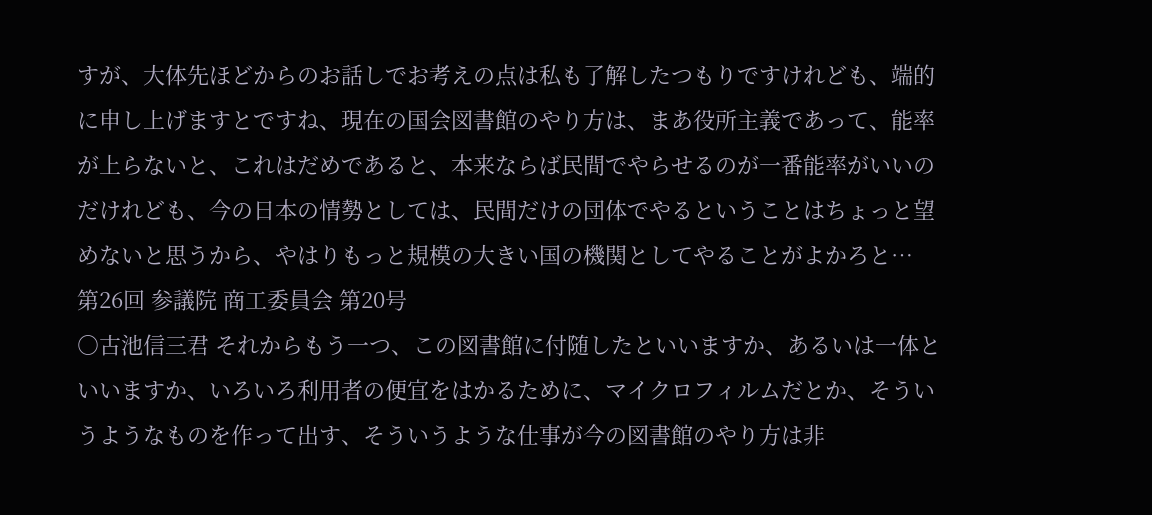すが、大体先ほどからのお話しでお考えの点は私も了解したつもりですけれども、端的に申し上げますとですね、現在の国会図書館のやり方は、まあ役所主義であって、能率が上らないと、これはだめであると、本来ならば民間でやらせるのが一番能率がいいのだけれども、今の日本の情勢としては、民間だけの団体でやるということはちょっと望めないと思うから、やはりもっと規模の大きい国の機関としてやることがよかろと…
第26回 参議院 商工委員会 第20号
○古池信三君 それからもう一つ、この図書館に付随したといいますか、あるいは一体といいますか、いろいろ利用者の便宜をはかるために、マイクロフィルムだとか、そういうようなものを作って出す、そういうような仕事が今の図書館のやり方は非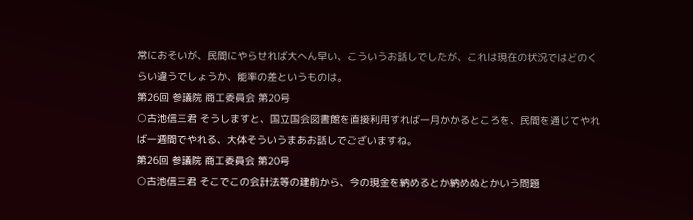常におそいが、民間にやらせれば大へん早い、こういうお話しでしたが、これは現在の状況ではどのくらい違うでしょうか、能率の差というものは。
第26回 参議院 商工委員会 第20号
○古池信三君 そうしますと、国立国会図書館を直接利用すれば一月かかるところを、民間を通じてやれば一週間でやれる、大体そういうまあお話しでございますね。
第26回 参議院 商工委員会 第20号
○古池信三君 そこでこの会計法等の建前から、今の現金を納めるとか納めぬとかいう問題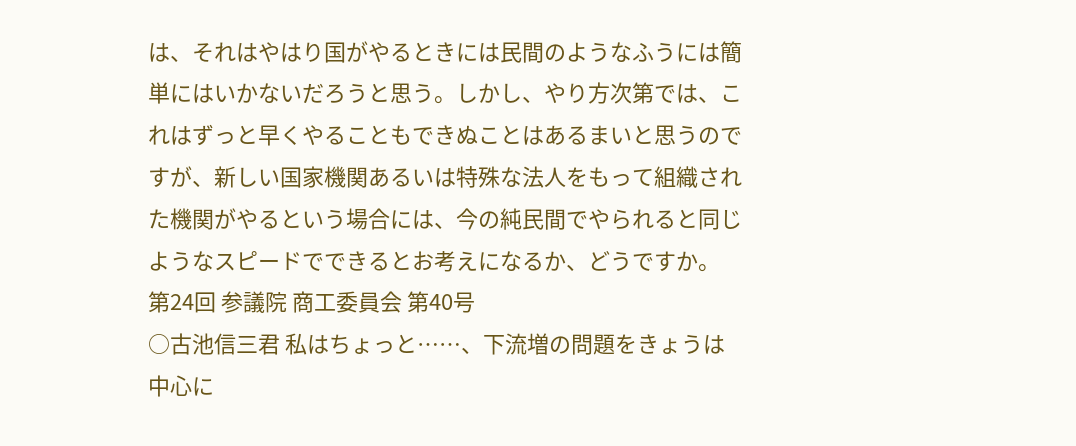は、それはやはり国がやるときには民間のようなふうには簡単にはいかないだろうと思う。しかし、やり方次第では、これはずっと早くやることもできぬことはあるまいと思うのですが、新しい国家機関あるいは特殊な法人をもって組織された機関がやるという場合には、今の純民間でやられると同じようなスピードでできるとお考えになるか、どうですか。
第24回 参議院 商工委員会 第40号
○古池信三君 私はちょっと……、下流増の問題をきょうは中心に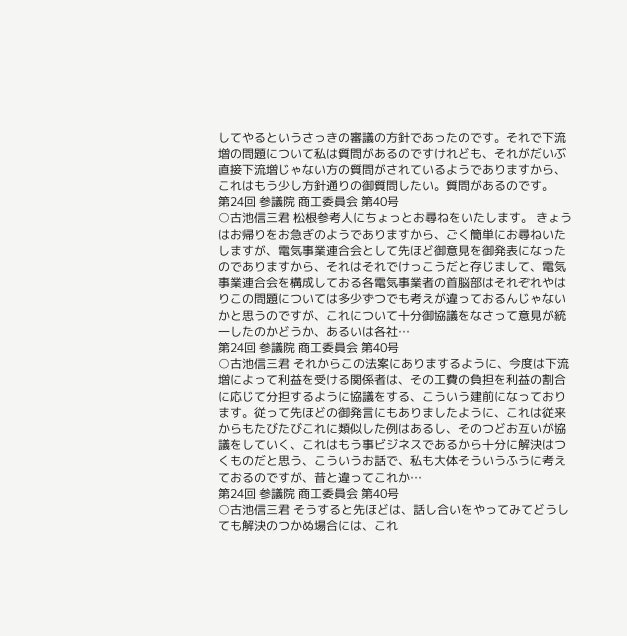してやるというさっきの審議の方針であったのです。それで下流増の問題について私は質問があるのですけれども、それがだいぶ直接下流増じゃない方の質問がされているようでありますから、これはもう少し方針通りの御質問したい。質問があるのです。
第24回 参議院 商工委員会 第40号
○古池信三君 松根参考人にちょっとお尋ねをいたします。 きょうはお帰りをお急ぎのようでありますから、ごく簡単にお尋ねいたしますが、電気事業連合会として先ほど御意見を御発表になったのでありますから、それはそれでけっこうだと存じまして、電気事業連合会を構成しておる各電気事業者の首脳部はそれぞれやはりこの問題については多少ずつでも考えが違っておるんじゃないかと思うのですが、これについて十分御協議をなさって意見が統一したのかどうか、あるいは各社…
第24回 参議院 商工委員会 第40号
○古池信三君 それからこの法案にありまするように、今度は下流増によって利益を受ける関係者は、その工費の負担を利益の割合に応じて分担するように協議をする、こういう建前になっております。従って先ほどの御発言にもありましたように、これは従来からもたびたびこれに類似した例はあるし、そのつどお互いが協議をしていく、これはもう事ビジネスであるから十分に解決はつくものだと思う、こういうお話で、私も大体そういうふうに考えておるのですが、昔と違ってこれか…
第24回 参議院 商工委員会 第40号
○古池信三君 そうすると先ほどは、話し合いをやってみてどうしても解決のつかぬ場合には、これ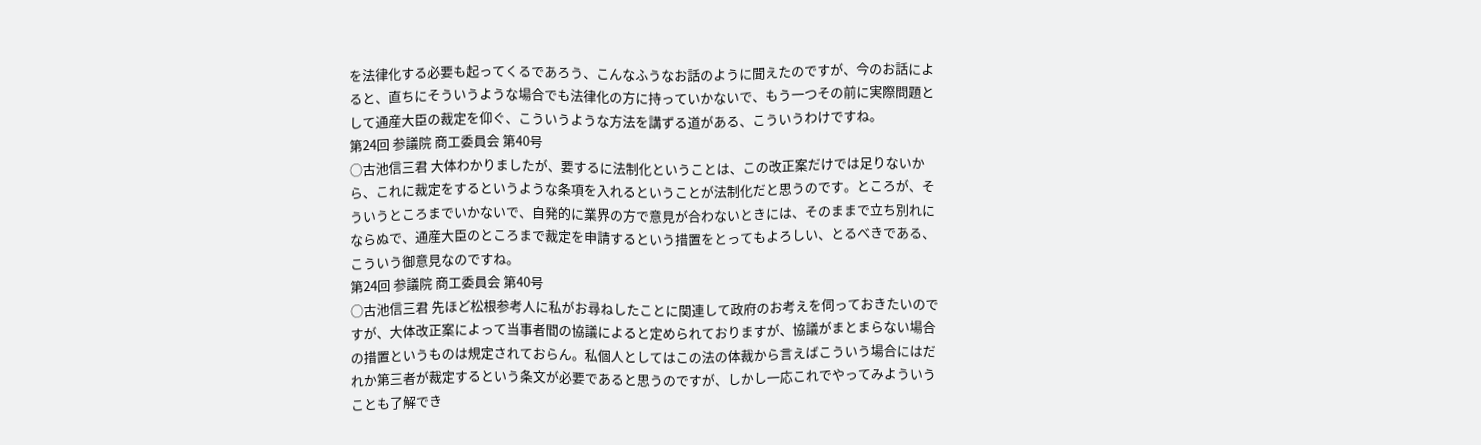を法律化する必要も起ってくるであろう、こんなふうなお話のように聞えたのですが、今のお話によると、直ちにそういうような場合でも法律化の方に持っていかないで、もう一つその前に実際問題として通産大臣の裁定を仰ぐ、こういうような方法を講ずる道がある、こういうわけですね。
第24回 参議院 商工委員会 第40号
○古池信三君 大体わかりましたが、要するに法制化ということは、この改正案だけでは足りないから、これに裁定をするというような条項を入れるということが法制化だと思うのです。ところが、そういうところまでいかないで、自発的に業界の方で意見が合わないときには、そのままで立ち別れにならぬで、通産大臣のところまで裁定を申請するという措置をとってもよろしい、とるべきである、こういう御意見なのですね。
第24回 参議院 商工委員会 第40号
○古池信三君 先ほど松根参考人に私がお尋ねしたことに関連して政府のお考えを伺っておきたいのですが、大体改正案によって当事者間の協議によると定められておりますが、協議がまとまらない場合の措置というものは規定されておらん。私個人としてはこの法の体裁から言えばこういう場合にはだれか第三者が裁定するという条文が必要であると思うのですが、しかし一応これでやってみよういうことも了解でき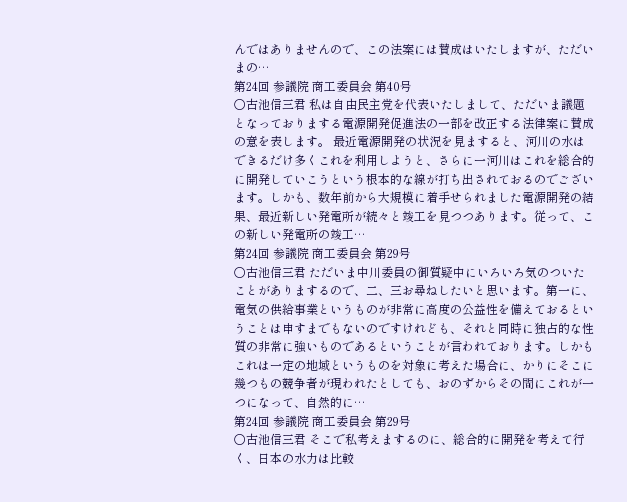んではありませんので、この法案には賛成はいたしますが、ただいまの…
第24回 参議院 商工委員会 第40号
○古池信三君 私は自由民主党を代表いたしまして、ただいま議題となっておりまする電源開発促進法の一部を改正する法律案に賛成の意を表します。 最近電源開発の状況を見ますると、河川の水はできるだけ多くこれを利用しようと、さらに一河川はこれを総合的に開発していこうという根本的な線が打ち出されておるのでございます。しかも、数年前から大規模に着手せられました電源開発の結果、最近新しい発電所が続々と竣工を見つつあります。従って、この新しい発電所の竣工…
第24回 参議院 商工委員会 第29号
○古池信三君 ただいま中川委員の御質疑中にいろいろ気のついたことがありまするので、二、三お尋ねしたいと思います。第一に、電気の供給事業というものが非常に高度の公益性を備えておるということは申すまでもないのですけれども、それと同時に独占的な性質の非常に強いものであるということが言われております。しかもこれは一定の地域というものを対象に考えた場合に、かりにそこに幾つもの競争者が現われたとしても、おのずからその間にこれが一つになって、自然的に…
第24回 参議院 商工委員会 第29号
○古池信三君 そこで私考えまするのに、総合的に開発を考えて行く、日本の水力は比較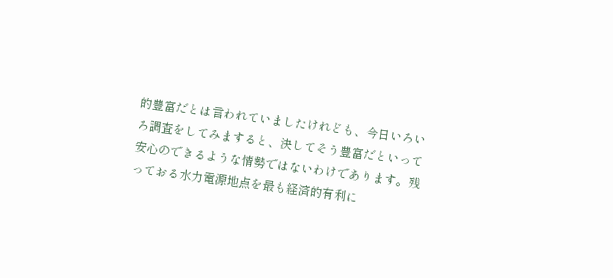的豊富だとは言われていましたけれども、今日いろいろ調査をしてみますると、決してそう豊富だといって安心のできるような情勢ではないわけであります。残っておる水力電源地点を最も経済的有利に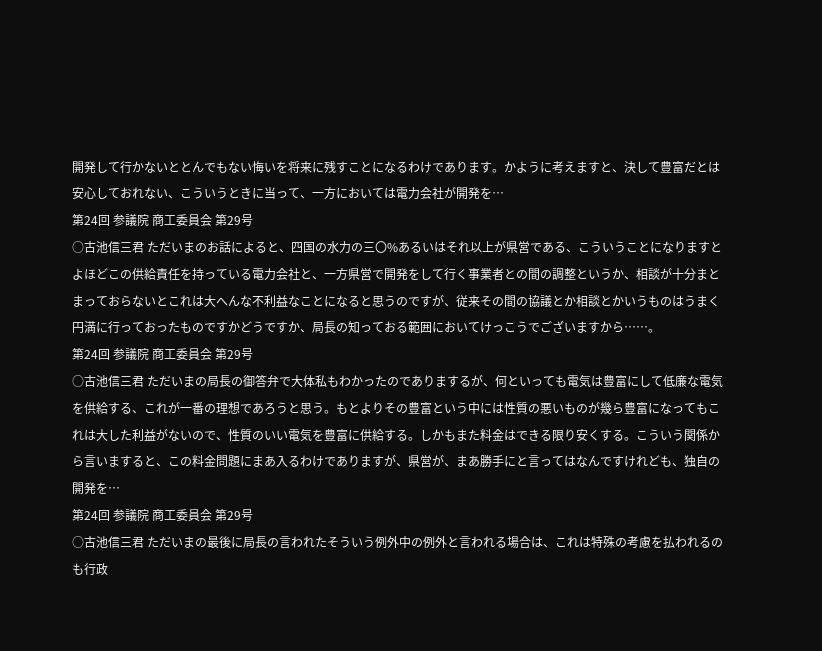開発して行かないととんでもない悔いを将来に残すことになるわけであります。かように考えますと、決して豊富だとは安心しておれない、こういうときに当って、一方においては電力会社が開発を…
第24回 参議院 商工委員会 第29号
○古池信三君 ただいまのお話によると、四国の水力の三〇%あるいはそれ以上が県営である、こういうことになりますとよほどこの供給責任を持っている電力会社と、一方県営で開発をして行く事業者との間の調整というか、相談が十分まとまっておらないとこれは大へんな不利益なことになると思うのですが、従来その間の協議とか相談とかいうものはうまく円満に行っておったものですかどうですか、局長の知っておる範囲においてけっこうでございますから……。
第24回 参議院 商工委員会 第29号
○古池信三君 ただいまの局長の御答弁で大体私もわかったのでありまするが、何といっても電気は豊富にして低廉な電気を供給する、これが一番の理想であろうと思う。もとよりその豊富という中には性質の悪いものが幾ら豊富になってもこれは大した利益がないので、性質のいい電気を豊富に供給する。しかもまた料金はできる限り安くする。こういう関係から言いますると、この料金問題にまあ入るわけでありますが、県営が、まあ勝手にと言ってはなんですけれども、独自の開発を…
第24回 参議院 商工委員会 第29号
○古池信三君 ただいまの最後に局長の言われたそういう例外中の例外と言われる場合は、これは特殊の考慮を払われるのも行政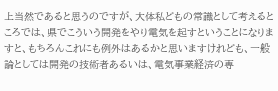上当然であると思うのですが、大体私どもの常識として考えるところでは、県でこういう開発をやり電気を起すということになりますと、もちろんこれにも例外はあるかと思いますけれども、一般論としては開発の技術者あるいは、電気事業経済の専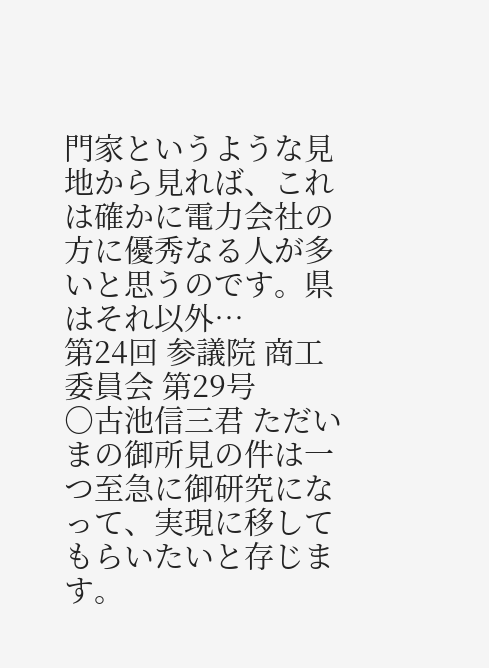門家というような見地から見れば、これは確かに電力会社の方に優秀なる人が多いと思うのです。県はそれ以外…
第24回 参議院 商工委員会 第29号
○古池信三君 ただいまの御所見の件は一つ至急に御研究になって、実現に移してもらいたいと存じます。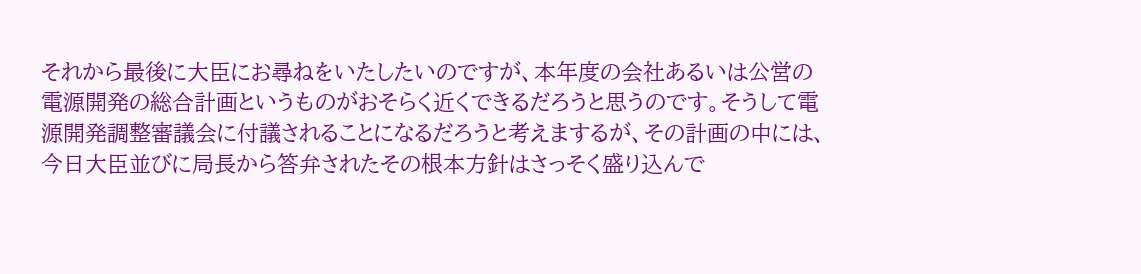それから最後に大臣にお尋ねをいたしたいのですが、本年度の会社あるいは公営の電源開発の総合計画というものがおそらく近くできるだろうと思うのです。そうして電源開発調整審議会に付議されることになるだろうと考えまするが、その計画の中には、今日大臣並びに局長から答弁されたその根本方針はさっそく盛り込んで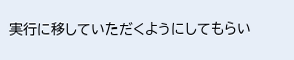実行に移していただくようにしてもらい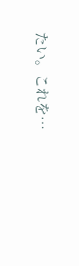たい。これを…